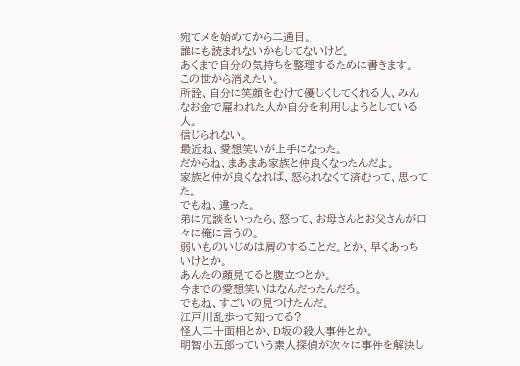宛てメを始めてから二通目。
誰にも読まれないかもしてないけど。
あくまで自分の気持ちを整理するために書きます。
この世から消えたい。
所詮、自分に笑顔をむけて優しくしてくれる人、みんなお金で雇われた人か自分を利用しようとしている人。
信じられない。
最近ね、愛想笑いが上手になった。
だからね、まあまあ家族と仲良くなったんだよ。
家族と仲が良くなれば、怒られなくて済むって、思ってた。
でもね、違った。
弟に冗談をいったら、怒って、お母さんとお父さんが口々に俺に言うの。
弱いものいじめは屑のすることだ。とか、早くあっちいけとか。
あんたの顔見てると腹立つとか。
今までの愛想笑いはなんだったんだろ。
でもね、すごいの見つけたんだ。
江戸川乱歩って知ってる?
怪人二十面相とか、D坂の殺人事件とか。
明智小五郎っていう素人探偵が次々に事件を解決し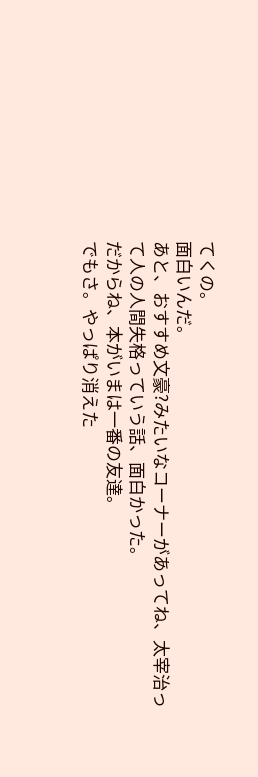てくの。
面白いんだ。
あと、おすすめ文豪?みたいなコーナーがあってね、太宰治って人の人間失格っていう話、面白かった。
だからね、本がいまは一番の友達。
でもさ。やっぱり消えた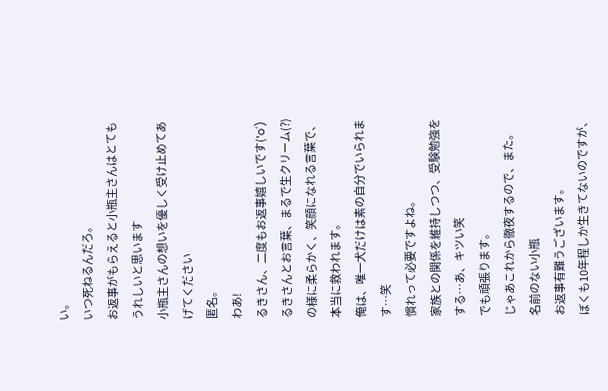い。
いつ死ねるんだろ。
お返事がもらえると小瓶主さんはとてもうれしいと思います
小瓶主さんの想いを優しく受け止めてあげてください
匿名。
わあ!
るきさん、二度もお返事嬉しいです('o')
るきさんとお言葉、まるで生クリーム(?)の様に柔らかく、笑顔になれる言葉で、本当に救われます。
俺は、唯一犬だけは素の自分でいられます…笑
慣れって必要ですよね。
家族との関係を維持しつつ、受験勉強をする…あ、キツい笑
でも頑張ります。
じゃあこれから徹夜するので、また。
名前のない小瓶
お返事有難うございます。
ぼくも10年程しか生きてないのですが、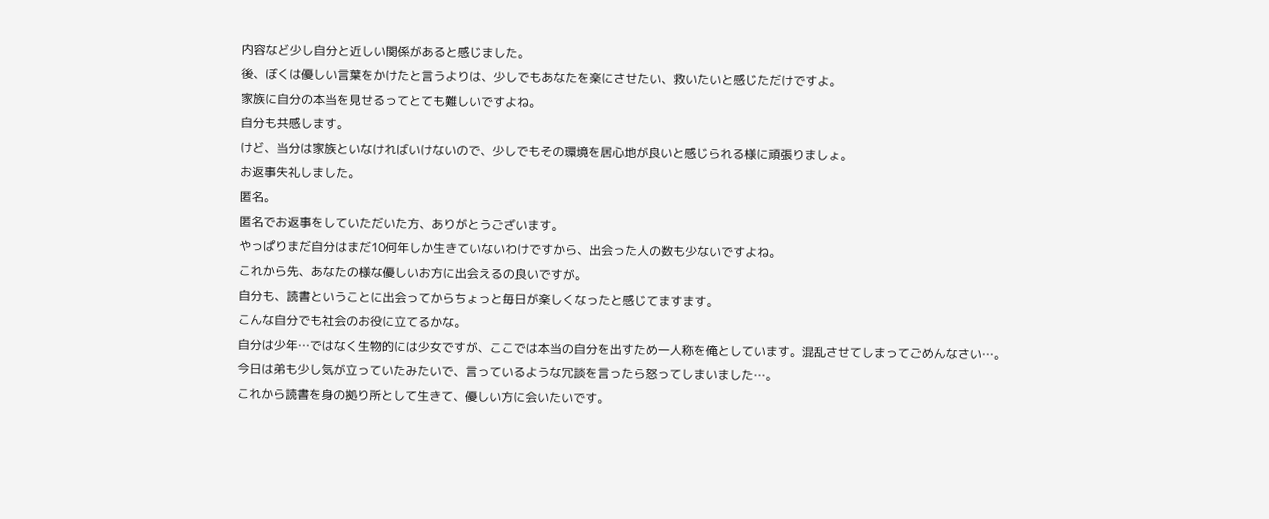内容など少し自分と近しい関係があると感じました。
後、ぼくは優しい言葉をかけたと言うよりは、少しでもあなたを楽にさせたい、救いたいと感じただけですよ。
家族に自分の本当を見せるってとても難しいですよね。
自分も共感します。
けど、当分は家族といなければいけないので、少しでもその環境を居心地が良いと感じられる様に頑張りましょ。
お返事失礼しました。
匿名。
匿名でお返事をしていただいた方、ありがとうございます。
やっぱりまだ自分はまだ10何年しか生きていないわけですから、出会った人の数も少ないですよね。
これから先、あなたの様な優しいお方に出会えるの良いですが。
自分も、読書ということに出会ってからちょっと毎日が楽しくなったと感じてますます。
こんな自分でも社会のお役に立てるかな。
自分は少年…ではなく生物的には少女ですが、ここでは本当の自分を出すため一人称を俺としています。混乱させてしまってごめんなさい…。
今日は弟も少し気が立っていたみたいで、言っているような冗談を言ったら怒ってしまいました…。
これから読書を身の拠り所として生きて、優しい方に会いたいです。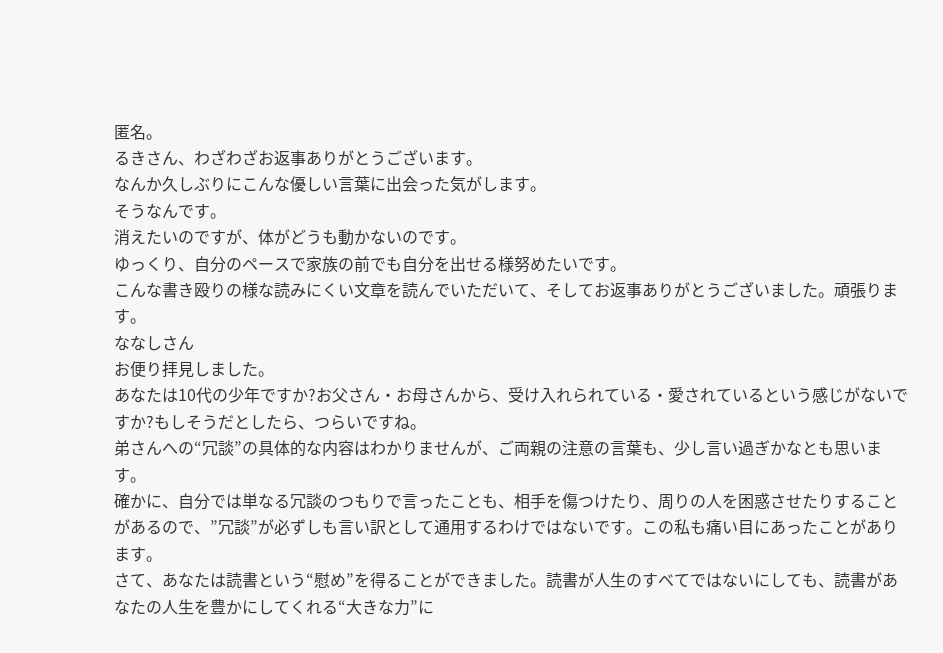匿名。
るきさん、わざわざお返事ありがとうございます。
なんか久しぶりにこんな優しい言葉に出会った気がします。
そうなんです。
消えたいのですが、体がどうも動かないのです。
ゆっくり、自分のペースで家族の前でも自分を出せる様努めたいです。
こんな書き殴りの様な読みにくい文章を読んでいただいて、そしてお返事ありがとうございました。頑張ります。
ななしさん
お便り拝見しました。
あなたは10代の少年ですか?お父さん・お母さんから、受け入れられている・愛されているという感じがないですか?もしそうだとしたら、つらいですね。
弟さんへの“冗談”の具体的な内容はわかりませんが、ご両親の注意の言葉も、少し言い過ぎかなとも思います。
確かに、自分では単なる冗談のつもりで言ったことも、相手を傷つけたり、周りの人を困惑させたりすることがあるので、”冗談”が必ずしも言い訳として通用するわけではないです。この私も痛い目にあったことがあります。
さて、あなたは読書という“慰め”を得ることができました。読書が人生のすべてではないにしても、読書があなたの人生を豊かにしてくれる“大きな力”に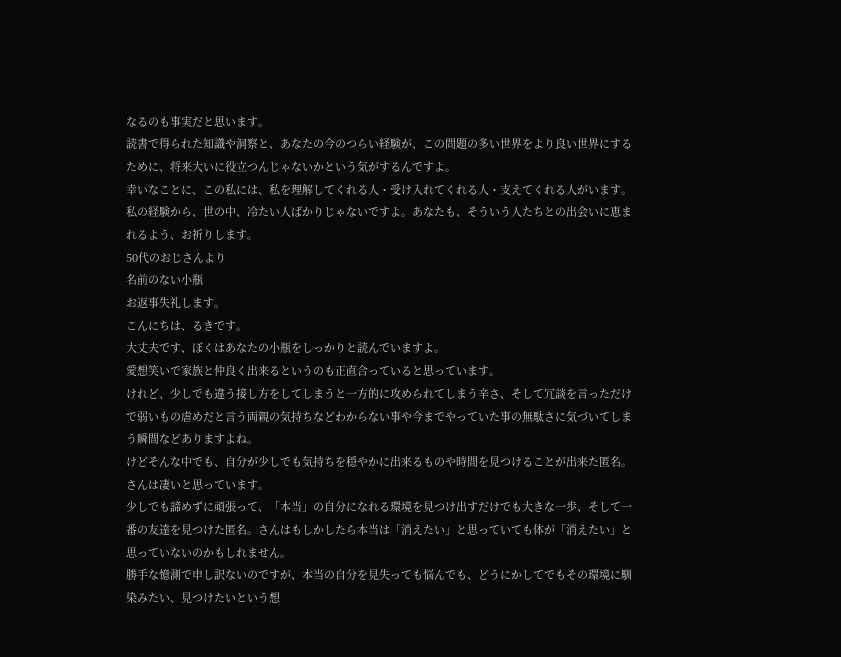なるのも事実だと思います。
読書で得られた知識や洞察と、あなたの今のつらい経験が、この問題の多い世界をより良い世界にするために、将来大いに役立つんじゃないかという気がするんですよ。
幸いなことに、この私には、私を理解してくれる人・受け入れてくれる人・支えてくれる人がいます。私の経験から、世の中、冷たい人ばかりじゃないですよ。あなたも、そういう人たちとの出会いに恵まれるよう、お祈りします。
50代のおじさんより
名前のない小瓶
お返事失礼します。
こんにちは、るきです。
大丈夫です、ぼくはあなたの小瓶をしっかりと読んでいますよ。
愛想笑いで家族と仲良く出来るというのも正直合っていると思っています。
けれど、少しでも違う接し方をしてしまうと一方的に攻められてしまう辛さ、そして冗談を言っただけで弱いもの虐めだと言う両親の気持ちなどわからない事や今までやっていた事の無駄さに気づいてしまう瞬間などありますよね。
けどそんな中でも、自分が少しでも気持ちを穏やかに出来るものや時間を見つけることが出来た匿名。さんは凄いと思っています。
少しでも諦めずに頑張って、「本当」の自分になれる環境を見つけ出すだけでも大きな一歩、そして一番の友達を見つけた匿名。さんはもしかしたら本当は「消えたい」と思っていても体が「消えたい」と思っていないのかもしれません。
勝手な憶測で申し訳ないのですが、本当の自分を見失っても悩んでも、どうにかしてでもその環境に馴染みたい、見つけたいという想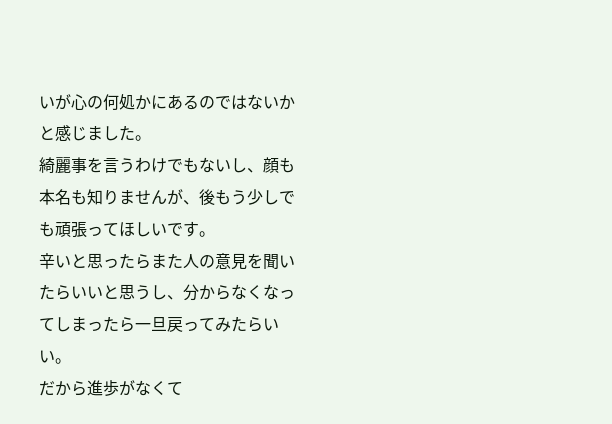いが心の何処かにあるのではないかと感じました。
綺麗事を言うわけでもないし、顔も本名も知りませんが、後もう少しでも頑張ってほしいです。
辛いと思ったらまた人の意見を聞いたらいいと思うし、分からなくなってしまったら一旦戻ってみたらいい。
だから進歩がなくて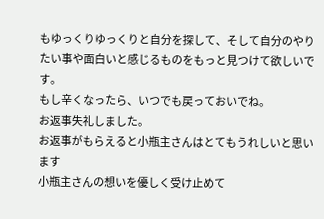もゆっくりゆっくりと自分を探して、そして自分のやりたい事や面白いと感じるものをもっと見つけて欲しいです。
もし辛くなったら、いつでも戻っておいでね。
お返事失礼しました。
お返事がもらえると小瓶主さんはとてもうれしいと思います
小瓶主さんの想いを優しく受け止めて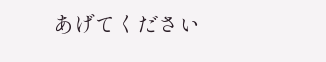あげてください